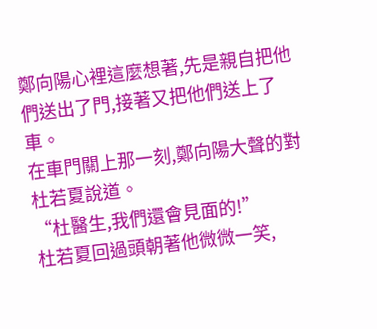鄭向陽心裡這麼想著,先是親自把他們送出了門,接著又把他們送上了車。
在車門關上那一刻,鄭向陽大聲的對杜若夏說道。
“杜醫生,我們還會見面的!”
杜若夏回過頭朝著他微微一笑,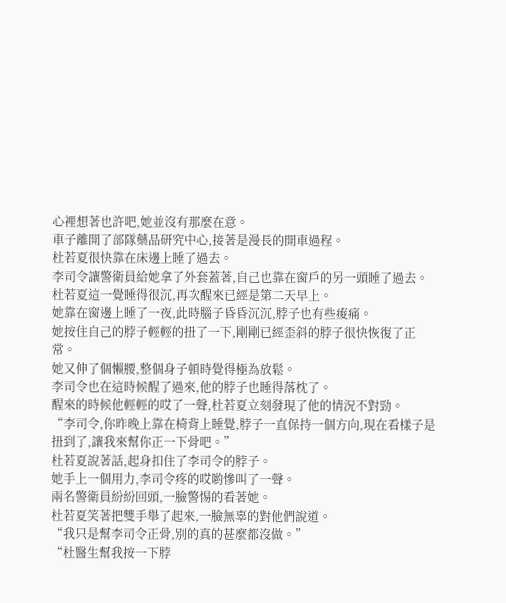心裡想著也許吧,她並沒有那麼在意。
車子離開了部隊藥品研究中心,接著是漫長的開車過程。
杜若夏很快靠在床邊上睡了過去。
李司令讓警衛員給她拿了外套蓋著,自己也靠在窗戶的另一頭睡了過去。
杜若夏這一覺睡得很沉,再次醒來已經是第二天早上。
她靠在窗邊上睡了一夜,此時腦子昏昏沉沉,脖子也有些痠痛。
她按住自己的脖子輕輕的扭了一下,剛剛已經歪斜的脖子很快恢復了正常。
她又伸了個懶腰,整個身子頓時覺得極為放鬆。
李司令也在這時候醒了過來,他的脖子也睡得落枕了。
醒來的時候他輕輕的哎了一聲,杜若夏立刻發現了他的情況不對勁。
“李司令,你昨晚上靠在椅背上睡覺,脖子一直保持一個方向,現在看樣子是扭到了,讓我來幫你正一下骨吧。”
杜若夏說著話,起身扣住了李司令的脖子。
她手上一個用力,李司令疼的哎喲慘叫了一聲。
兩名警衛員紛紛回頭,一臉警惕的看著她。
杜若夏笑著把雙手舉了起來,一臉無辜的對他們說道。
“我只是幫李司令正骨,別的真的甚麼都沒做。”
“杜醫生幫我按一下脖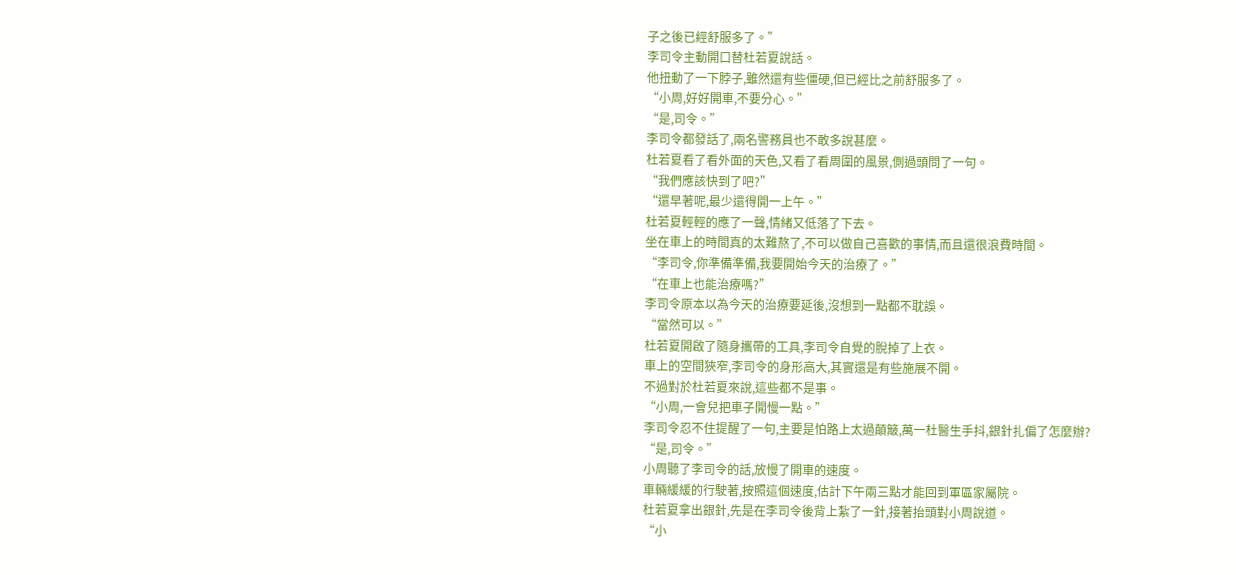子之後已經舒服多了。”
李司令主動開口替杜若夏說話。
他扭動了一下脖子,雖然還有些僵硬,但已經比之前舒服多了。
“小周,好好開車,不要分心。”
“是,司令。”
李司令都發話了,兩名警務員也不敢多說甚麼。
杜若夏看了看外面的天色,又看了看周圍的風景,側過頭問了一句。
“我們應該快到了吧?”
“還早著呢,最少還得開一上午。”
杜若夏輕輕的應了一聲,情緒又低落了下去。
坐在車上的時間真的太難熬了,不可以做自己喜歡的事情,而且還很浪費時間。
“李司令,你準備準備,我要開始今天的治療了。”
“在車上也能治療嗎?”
李司令原本以為今天的治療要延後,沒想到一點都不耽誤。
“當然可以。”
杜若夏開啟了隨身攜帶的工具,李司令自覺的脫掉了上衣。
車上的空間狹窄,李司令的身形高大,其實還是有些施展不開。
不過對於杜若夏來說,這些都不是事。
“小周,一會兒把車子開慢一點。”
李司令忍不住提醒了一句,主要是怕路上太過顛簸,萬一杜醫生手抖,銀針扎偏了怎麼辦?
“是,司令。”
小周聽了李司令的話,放慢了開車的速度。
車輛緩緩的行駛著,按照這個速度,估計下午兩三點才能回到軍區家屬院。
杜若夏拿出銀針,先是在李司令後背上紮了一針,接著抬頭對小周說道。
“小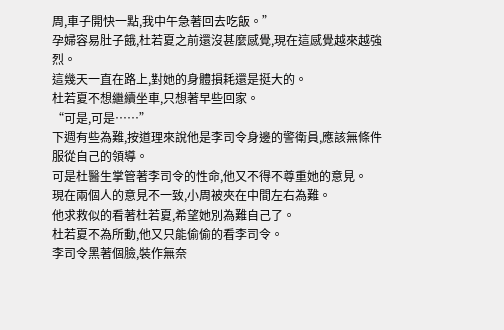周,車子開快一點,我中午急著回去吃飯。”
孕婦容易肚子餓,杜若夏之前還沒甚麼感覺,現在這感覺越來越強烈。
這幾天一直在路上,對她的身體損耗還是挺大的。
杜若夏不想繼續坐車,只想著早些回家。
“可是,可是……”
下週有些為難,按道理來說他是李司令身邊的警衛員,應該無條件服從自己的領導。
可是杜醫生掌管著李司令的性命,他又不得不尊重她的意見。
現在兩個人的意見不一致,小周被夾在中間左右為難。
他求救似的看著杜若夏,希望她別為難自己了。
杜若夏不為所動,他又只能偷偷的看李司令。
李司令黑著個臉,裝作無奈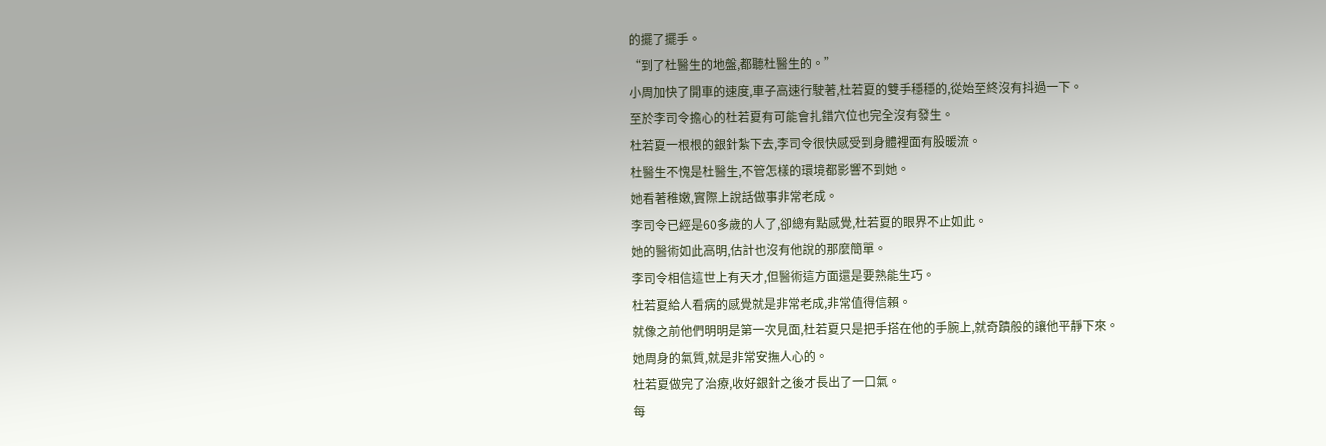的擺了擺手。
“到了杜醫生的地盤,都聽杜醫生的。”
小周加快了開車的速度,車子高速行駛著,杜若夏的雙手穩穩的,從始至終沒有抖過一下。
至於李司令擔心的杜若夏有可能會扎錯穴位也完全沒有發生。
杜若夏一根根的銀針紮下去,李司令很快感受到身體裡面有股暖流。
杜醫生不愧是杜醫生,不管怎樣的環境都影響不到她。
她看著稚嫩,實際上說話做事非常老成。
李司令已經是60多歲的人了,卻總有點感覺,杜若夏的眼界不止如此。
她的醫術如此高明,估計也沒有他說的那麼簡單。
李司令相信這世上有天才,但醫術這方面還是要熟能生巧。
杜若夏給人看病的感覺就是非常老成,非常值得信賴。
就像之前他們明明是第一次見面,杜若夏只是把手搭在他的手腕上,就奇蹟般的讓他平靜下來。
她周身的氣質,就是非常安撫人心的。
杜若夏做完了治療,收好銀針之後才長出了一口氣。
每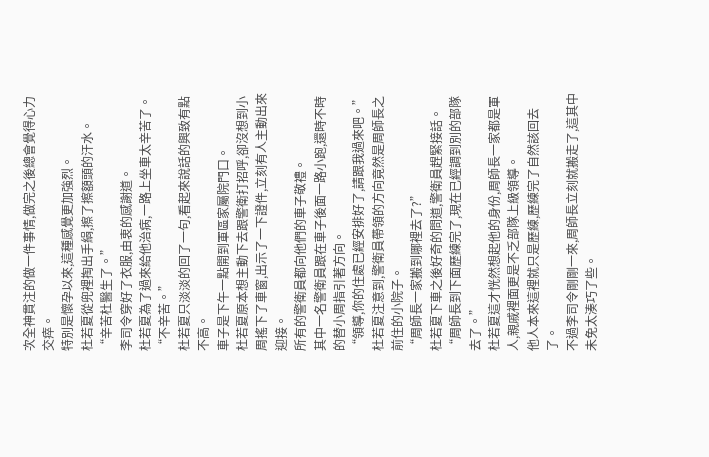次全神貫注的做一件事情,做完之後總會覺得心力交瘁。
特別是懷孕以來,這種感覺更加強烈。
杜若夏從兜裡掏出手絹,擦了擦額頭的汗水。
“辛苦杜醫生了。”
李司令穿好了衣服,由衷的感謝道。
杜若夏為了過來給他治病,一路上坐車太辛苦了。
“不辛苦。”
杜若夏只淡淡的回了一句,看起來說話的興致有點不高。
車子是下午一點開到軍區家屬院門口。
杜若夏原本想主動下去跟警衛打招呼,卻沒想到小周搖下了車窗,出示了一下證件,立刻有人主動出來迎接。
所有的警衛員都向他們的車子敬禮。
其中一名警衛員跟在車子後面一路小跑,還時不時的替小周指引著方向。
“領導,你的住處已經安排好了,請跟我過來吧。”
杜若夏注意到,警衛員帶領的方向竟然是周師長之前住的小院子。
“周師長一家搬到哪裡去了?”
杜若夏下車之後好奇的問道,警衛員趕緊接話。
“周師長到下面歷練完了,現在已經調到別的部隊去了。”
杜若夏這才恍然想起他的身份,周師長一家都是軍人,親戚裡面更是不乏部隊上級領導。
他人本來這裡就只是歷練,歷練完了自然該回去了。
不過李司令剛剛一來,周師長立刻就搬走了,這其中未免太湊巧了些。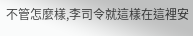不管怎麼樣,李司令就這樣在這裡安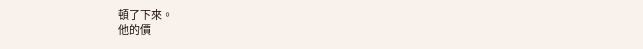頓了下來。
他的價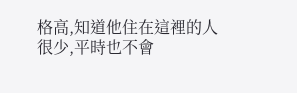格高,知道他住在這裡的人很少,平時也不會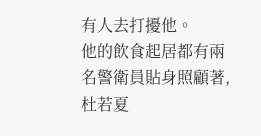有人去打擾他。
他的飲食起居都有兩名警衛員貼身照顧著,杜若夏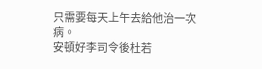只需要每天上午去給他治一次病。
安頓好李司令後杜若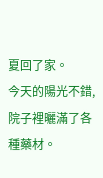夏回了家。
今天的陽光不錯,院子裡曬滿了各種藥材。